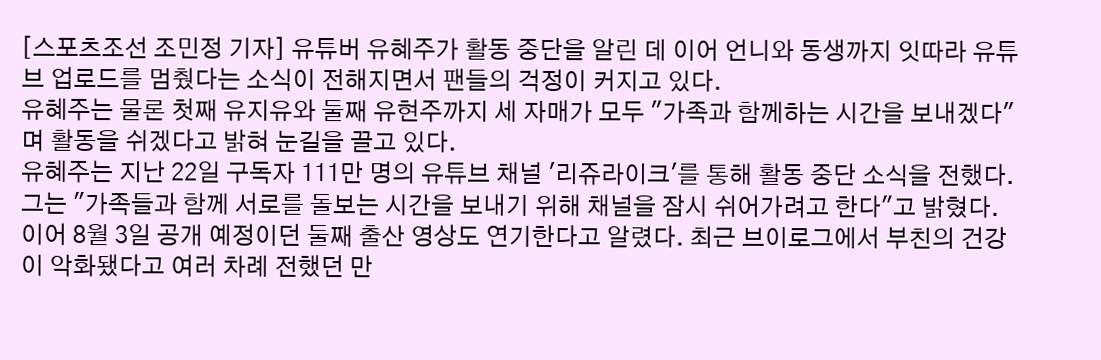[스포츠조선 조민정 기자] 유튜버 유혜주가 활동 중단을 알린 데 이어 언니와 동생까지 잇따라 유튜브 업로드를 멈췄다는 소식이 전해지면서 팬들의 걱정이 커지고 있다.
유혜주는 물론 첫째 유지유와 둘째 유현주까지 세 자매가 모두 "가족과 함께하는 시간을 보내겠다"며 활동을 쉬겠다고 밝혀 눈길을 끌고 있다.
유혜주는 지난 22일 구독자 111만 명의 유튜브 채널 '리쥬라이크'를 통해 활동 중단 소식을 전했다. 그는 "가족들과 함께 서로를 돌보는 시간을 보내기 위해 채널을 잠시 쉬어가려고 한다"고 밝혔다. 이어 8월 3일 공개 예정이던 둘째 출산 영상도 연기한다고 알렸다. 최근 브이로그에서 부친의 건강이 악화됐다고 여러 차례 전했던 만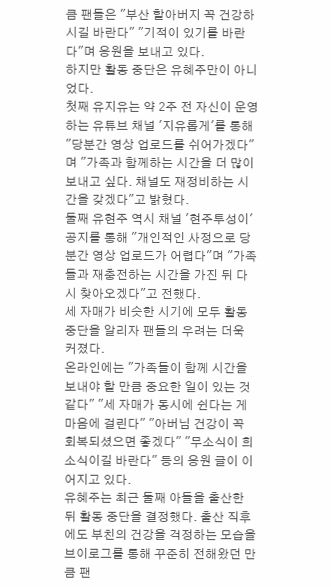큼 팬들은 "부산 할아버지 꼭 건강하시길 바란다" "기적이 있기를 바란다"며 응원을 보내고 있다.
하지만 활동 중단은 유혜주만이 아니었다.
첫째 유지유는 약 2주 전 자신이 운영하는 유튜브 채널 '지유롭게'를 통해 "당분간 영상 업로드를 쉬어가겠다"며 "가족과 함께하는 시간을 더 많이 보내고 싶다. 채널도 재정비하는 시간을 갖겠다"고 밝혔다.
둘째 유현주 역시 채널 '현주투성이' 공지를 통해 "개인적인 사정으로 당분간 영상 업로드가 어렵다"며 "가족들과 재충전하는 시간을 가진 뒤 다시 찾아오겠다"고 전했다.
세 자매가 비슷한 시기에 모두 활동 중단을 알리자 팬들의 우려는 더욱 커졌다.
온라인에는 "가족들이 함께 시간을 보내야 할 만큼 중요한 일이 있는 것 같다" "세 자매가 동시에 쉰다는 게 마음에 걸린다" "아버님 건강이 꼭 회복되셨으면 좋겠다" "무소식이 희소식이길 바란다" 등의 응원 글이 이어지고 있다.
유혜주는 최근 둘째 아들을 출산한 뒤 활동 중단을 결정했다. 출산 직후에도 부친의 건강을 걱정하는 모습을 브이로그를 통해 꾸준히 전해왔던 만큼 팬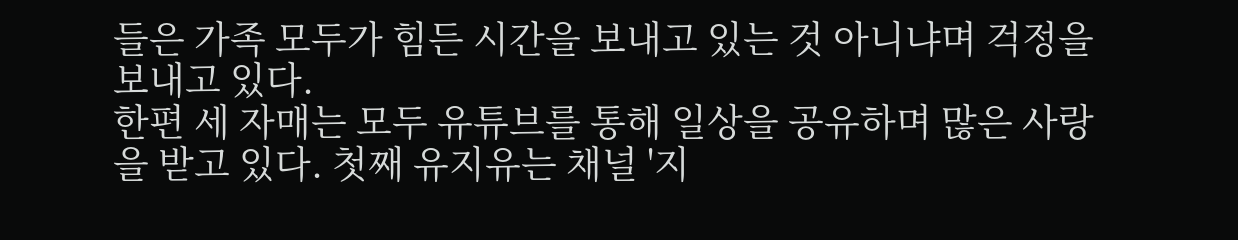들은 가족 모두가 힘든 시간을 보내고 있는 것 아니냐며 걱정을 보내고 있다.
한편 세 자매는 모두 유튜브를 통해 일상을 공유하며 많은 사랑을 받고 있다. 첫째 유지유는 채널 '지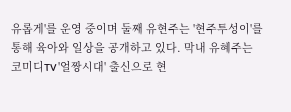유롭게'를 운영 중이며 둘째 유현주는 '현주투성이'를 통해 육아와 일상을 공개하고 있다. 막내 유혜주는 코미디TV '얼짱시대' 출신으로 현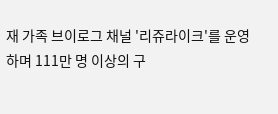재 가족 브이로그 채널 '리쥬라이크'를 운영하며 111만 명 이상의 구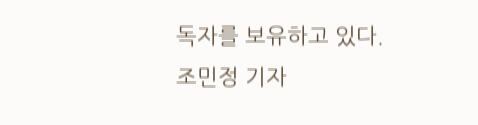독자를 보유하고 있다.
조민정 기자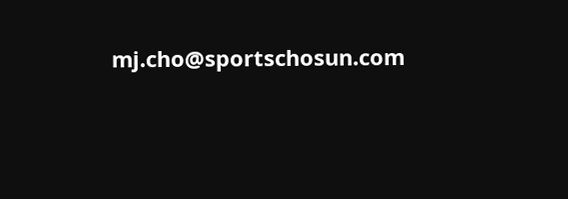mj.cho@sportschosun.com